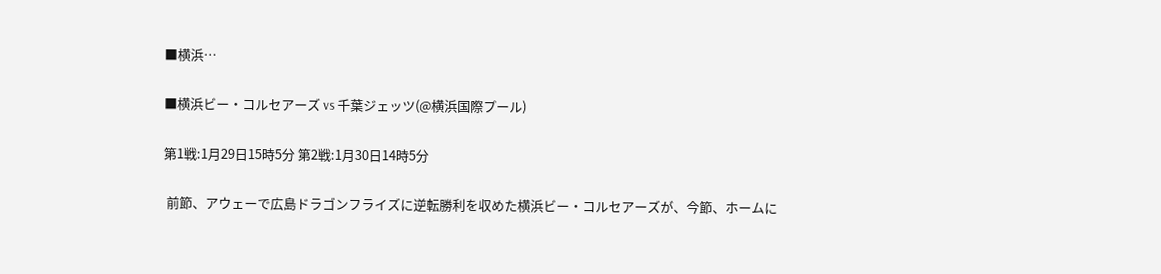■横浜…

■横浜ビー・コルセアーズ vs 千葉ジェッツ(@横浜国際プール)

第1戦:1月29日15時5分 第2戦:1月30日14時5分

 前節、アウェーで広島ドラゴンフライズに逆転勝利を収めた横浜ビー・コルセアーズが、今節、ホームに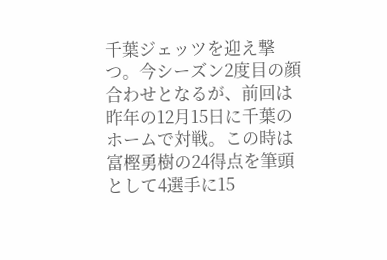千葉ジェッツを迎え撃つ。今シーズン2度目の顔合わせとなるが、前回は昨年の12月15日に千葉のホームで対戦。この時は富樫勇樹の24得点を筆頭として4選手に15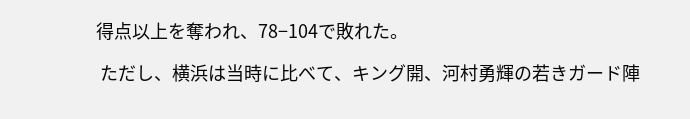得点以上を奪われ、78−104で敗れた。

 ただし、横浜は当時に比べて、キング開、河村勇輝の若きガード陣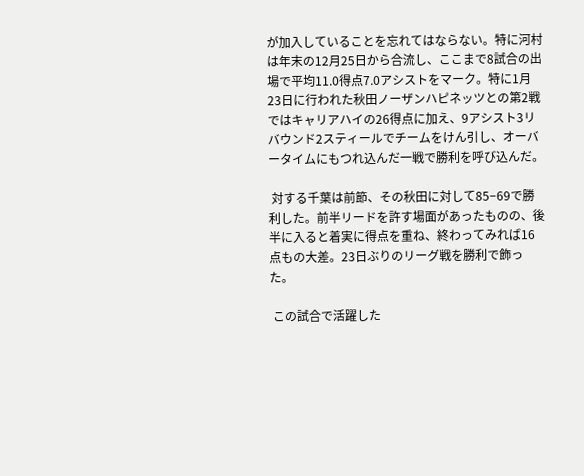が加入していることを忘れてはならない。特に河村は年末の12月25日から合流し、ここまで8試合の出場で平均11.0得点7.0アシストをマーク。特に1月23日に行われた秋田ノーザンハピネッツとの第2戦ではキャリアハイの26得点に加え、9アシスト3リバウンド2スティールでチームをけん引し、オーバータイムにもつれ込んだ一戦で勝利を呼び込んだ。

 対する千葉は前節、その秋田に対して85−69で勝利した。前半リードを許す場面があったものの、後半に入ると着実に得点を重ね、終わってみれば16点もの大差。23日ぶりのリーグ戦を勝利で飾った。

 この試合で活躍した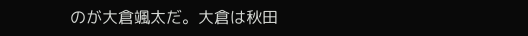のが大倉颯太だ。大倉は秋田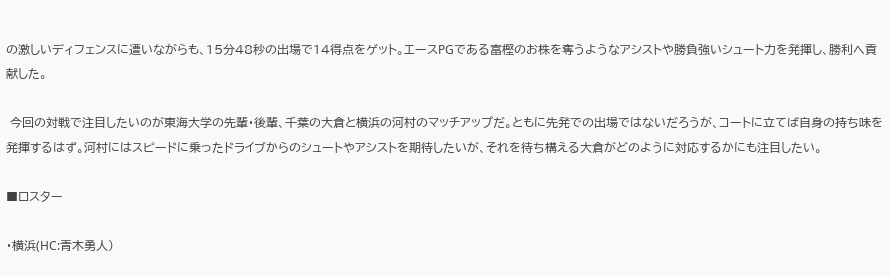の激しいディフェンスに遭いながらも、15分48秒の出場で14得点をゲット。エースPGである富樫のお株を奪うようなアシストや勝負強いシュート力を発揮し、勝利へ貢献した。

 今回の対戦で注目したいのが東海大学の先輩・後輩、千葉の大倉と横浜の河村のマッチアップだ。ともに先発での出場ではないだろうが、コートに立てば自身の持ち味を発揮するはず。河村にはスピードに乗ったドライブからのシュートやアシストを期待したいが、それを待ち構える大倉がどのように対応するかにも注目したい。

■ロスター

・横浜(HC:青木勇人)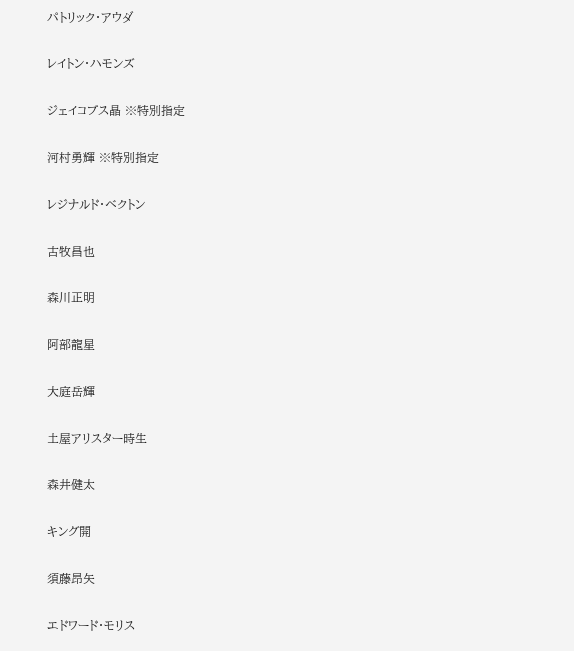パトリック・アウダ

レイトン・ハモンズ

ジェイコブス晶 ※特別指定

河村勇輝 ※特別指定

レジナルド・ベクトン

古牧昌也

森川正明

阿部龍星

大庭岳輝

土屋アリスター時生

森井健太

キング開

須藤昂矢

エドワード・モリス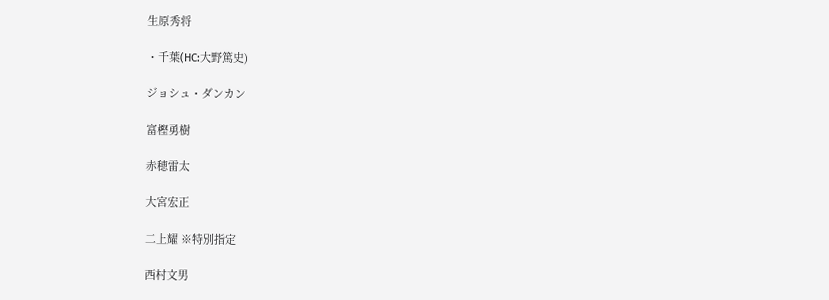生原秀将

・千葉(HC:大野篤史)

ジョシュ・ダンカン

富樫勇樹

赤穂雷太

大宮宏正

二上耀 ※特別指定

西村文男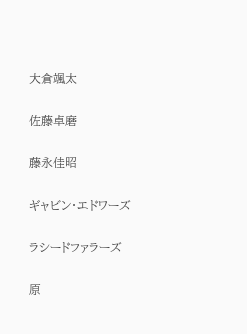大倉颯太

佐藤卓磨

藤永佳昭

ギャビン・エドワーズ

ラシードファラーズ

原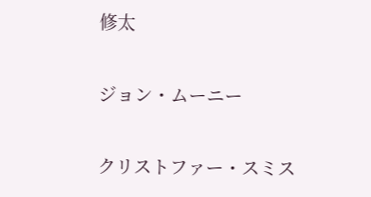修太

ジョン・ムーニー

クリストファー・スミス